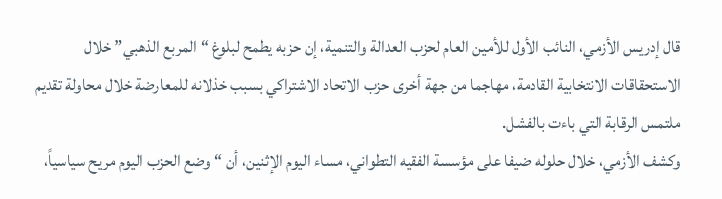قال إدريس الأزمي، النائب الأول للأمين العام لحزب العدالة والتنمية، إن حزبه يطمح لبلوغ “المربع الذهبي” خلال الاستحقاقات الانتخابية القادمة، مهاجما من جهة أخرى حزب الاتحاد الاشتراكي بسبب خذلانه للمعارضة خلال محاولة تقديم ملتمس الرقابة التي باءت بالفشل.
وكشف الأزمي، خلال حلوله ضيفا على مؤسسة الفقيه التطواني، مساء اليوم الإثنين، أن “وضع الحزب اليوم مريح سياسياً،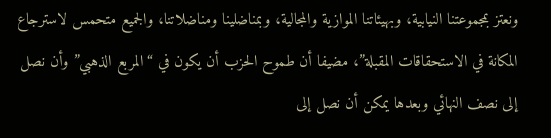ونعتز بمجموعتنا النيابية، وبهيئاتنا الموازية والمجالية، وبمناضلينا ومناضلاتنا، والجميع متحمس لاسترجاع المكانة في الاستحقاقات المقبلة”، مضيفا أن طموح الحزب أن يكون في “المربع الذهبي” وأن نصل إلى نصف النهائي وبعدها يمكن أن نصل إلى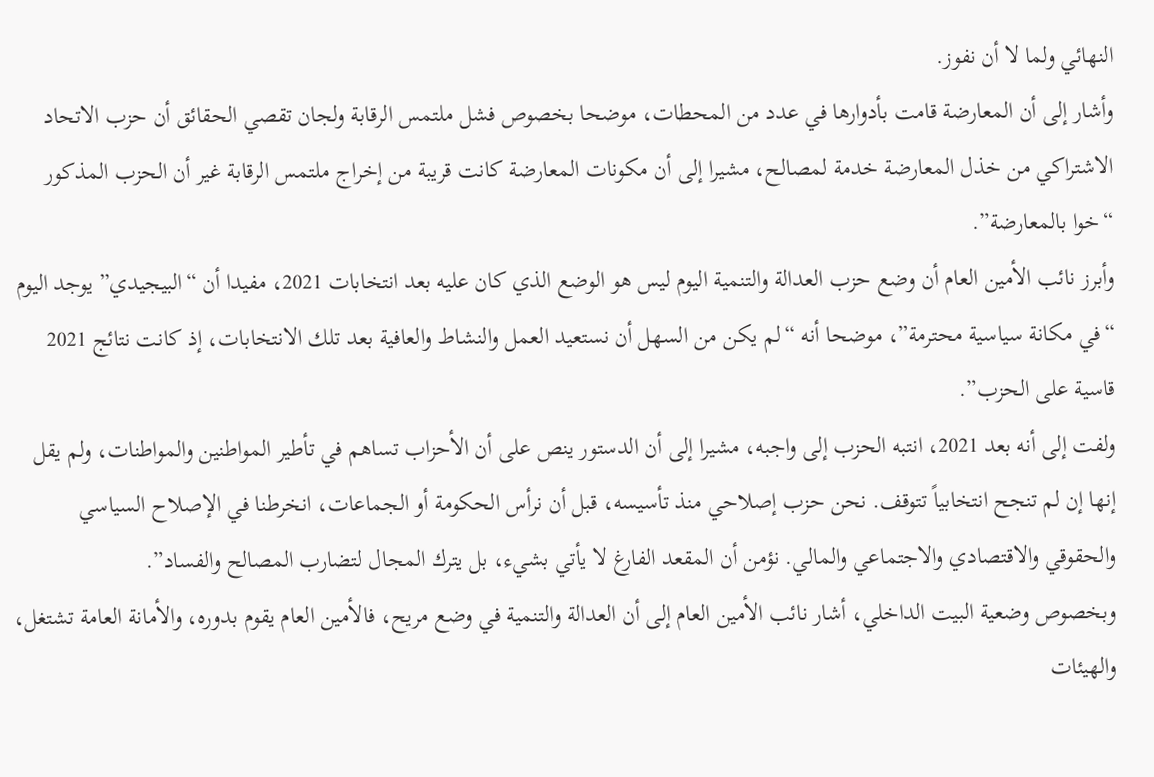النهائي ولما لا أن نفوز.
وأشار إلى أن المعارضة قامت بأدوارها في عدد من المحطات، موضحا بخصوص فشل ملتمس الرقابة ولجان تقصي الحقائق أن حزب الاتحاد الاشتراكي من خذل المعارضة خدمة لمصالح، مشيرا إلى أن مكونات المعارضة كانت قريبة من إخراج ملتمس الرقابة غير أن الحزب المذكور “خوا بالمعارضة”.
وأبرز نائب الأمين العام أن وضع حزب العدالة والتنمية اليوم ليس هو الوضع الذي كان عليه بعد انتخابات 2021، مفيدا أن “البيجيدي” يوجد اليوم “في مكانة سياسية محترمة”، موضحا أنه “لم يكن من السهل أن نستعيد العمل والنشاط والعافية بعد تلك الانتخابات، إذ كانت نتائج 2021 قاسية على الحزب”.
ولفت إلى أنه بعد 2021، انتبه الحزب إلى واجبه، مشيرا إلى أن الدستور ينص على أن الأحزاب تساهم في تأطير المواطنين والمواطنات، ولم يقل إنها إن لم تنجح انتخابياً تتوقف. نحن حزب إصلاحي منذ تأسيسه، قبل أن نرأس الحكومة أو الجماعات، انخرطنا في الإصلاح السياسي والحقوقي والاقتصادي والاجتماعي والمالي. نؤمن أن المقعد الفارغ لا يأتي بشيء، بل يترك المجال لتضارب المصالح والفساد”.
وبخصوص وضعية البيت الداخلي، أشار نائب الأمين العام إلى أن العدالة والتنمية في وضع مريح، فالأمين العام يقوم بدوره، والأمانة العامة تشتغل، والهيئات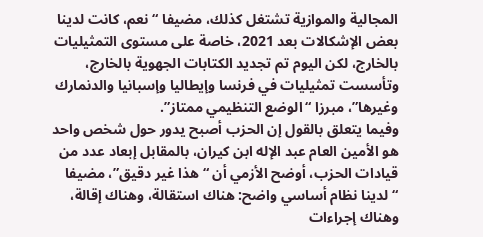المجالية والموازية تشتغل كذلك، مضيفا “نعم، كانت لدينا بعض الإشكالات بعد 2021، خاصة على مستوى التمثيليات بالخارج، لكن اليوم تم تجديد الكتابات الجهوية بالخارج، وتأسست تمثيليات في فرنسا وإيطاليا وإسبانيا والدنمارك وغيرها”، مبرزا “الوضع التنظيمي ممتاز”.
وفيما يتعلق بالقول إن الحزب أصبح يدور حول شخص واحد هو الأمين العام عبد الإله ابن كيران، بالمقابل إبعاد عدد من قيادات الحزب، أوضح الأزمي أن “هذا غير دقيق”، مضيفا “لدينا نظام أساسي واضح: هناك استقالة، وهناك إقالة، وهناك إجراءات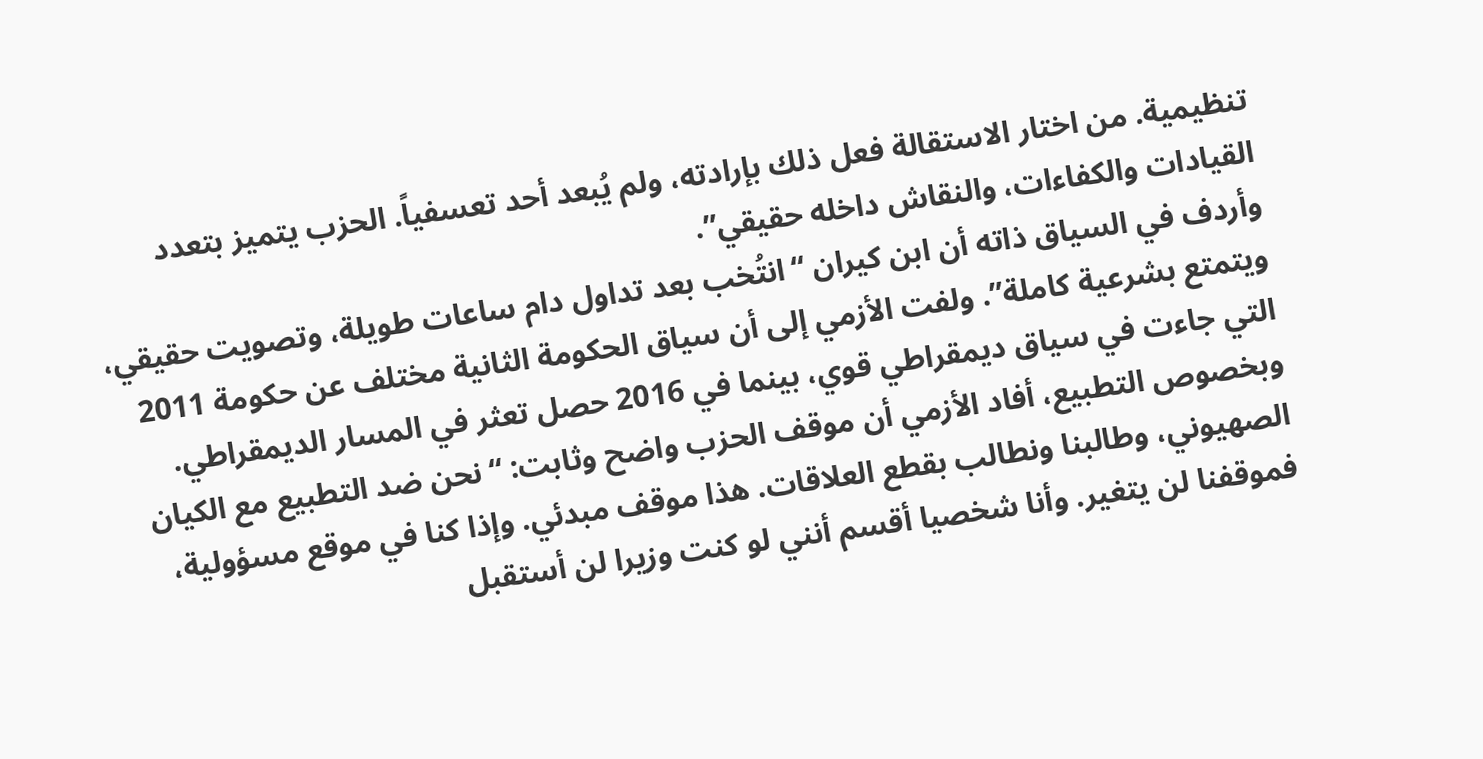تنظيمية. من اختار الاستقالة فعل ذلك بإرادته، ولم يُبعد أحد تعسفياً. الحزب يتميز بتعدد القيادات والكفاءات، والنقاش داخله حقيقي”.
وأردف في السياق ذاته أن ابن كيران “انتُخب بعد تداول دام ساعات طويلة، وتصويت حقيقي، ويتمتع بشرعية كاملة”. ولفت الأزمي إلى أن سياق الحكومة الثانية مختلف عن حكومة 2011 التي جاءت في سياق ديمقراطي قوي، بينما في 2016 حصل تعثر في المسار الديمقراطي.
وبخصوص التطبيع، أفاد الأزمي أن موقف الحزب واضح وثابت: “نحن ضد التطبيع مع الكيان الصهيوني، وطالبنا ونطالب بقطع العلاقات. هذا موقف مبدئي. وإذا كنا في موقع مسؤولية، فموقفنا لن يتغير. وأنا شخصيا أقسم أنني لو كنت وزيرا لن أستقبل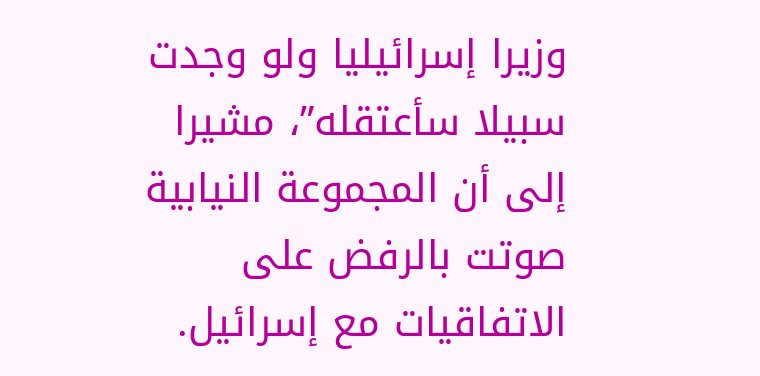وزيرا إسرائيليا ولو وجدت سبيلا سأعتقله”، مشيرا إلى أن المجموعة النيابية صوتت بالرفض على الاتفاقيات مع إسرائيل.